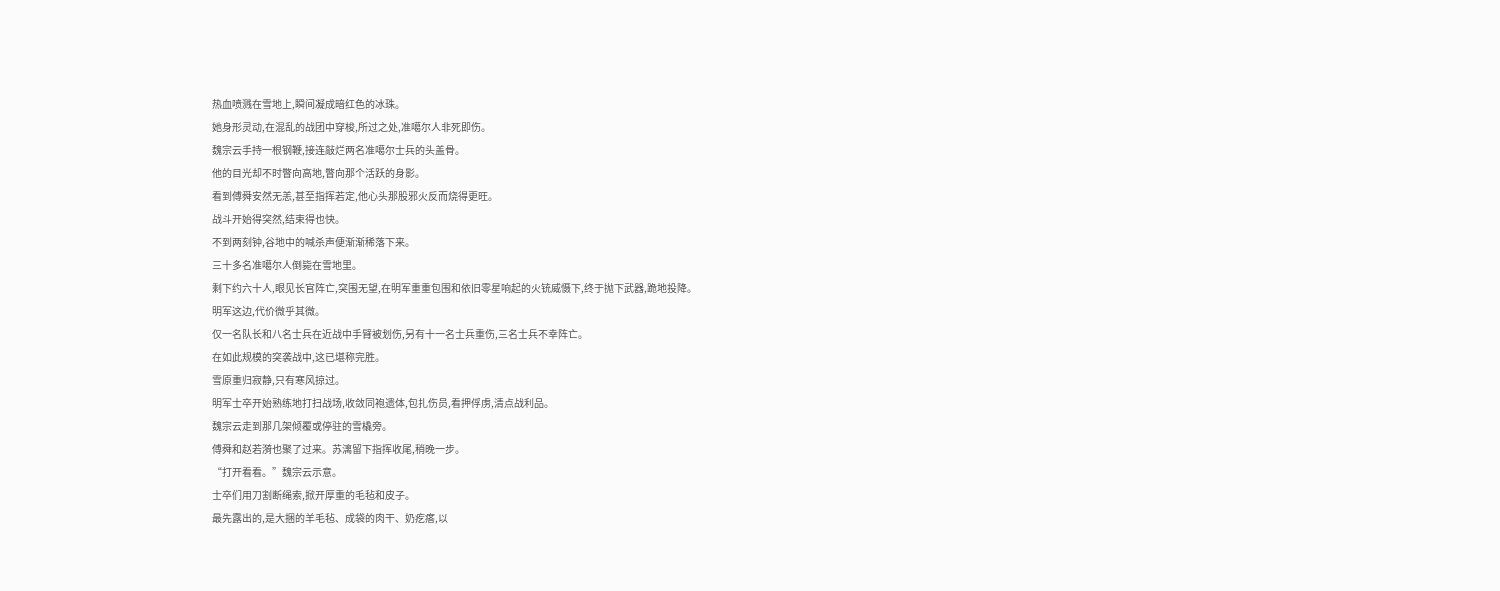热血喷溅在雪地上,瞬间凝成暗红色的冰珠。
她身形灵动,在混乱的战团中穿梭,所过之处,准噶尔人非死即伤。
魏宗云手持一根钢鞭,接连敲烂两名准噶尔士兵的头盖骨。
他的目光却不时瞥向高地,瞥向那个活跃的身影。
看到傅舜安然无恙,甚至指挥若定,他心头那股邪火反而烧得更旺。
战斗开始得突然,结束得也快。
不到两刻钟,谷地中的喊杀声便渐渐稀落下来。
三十多名准噶尔人倒毙在雪地里。
剩下约六十人,眼见长官阵亡,突围无望,在明军重重包围和依旧零星响起的火铳威慑下,终于抛下武器,跪地投降。
明军这边,代价微乎其微。
仅一名队长和八名士兵在近战中手臂被划伤,另有十一名士兵重伤,三名士兵不幸阵亡。
在如此规模的突袭战中,这已堪称完胜。
雪原重归寂静,只有寒风掠过。
明军士卒开始熟练地打扫战场,收敛同袍遗体,包扎伤员,看押俘虏,清点战利品。
魏宗云走到那几架倾覆或停驻的雪橇旁。
傅舜和赵若漪也聚了过来。苏漓留下指挥收尾,稍晚一步。
“打开看看。”魏宗云示意。
士卒们用刀割断绳索,掀开厚重的毛毡和皮子。
最先露出的,是大捆的羊毛毡、成袋的肉干、奶疙瘩,以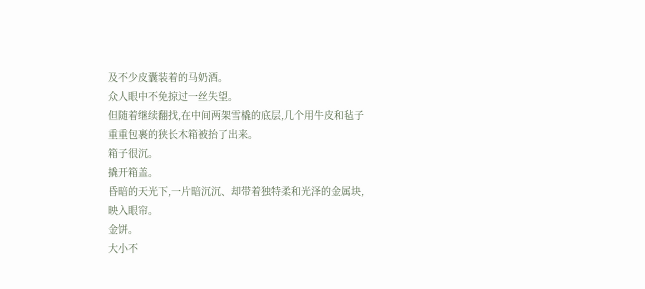及不少皮囊装着的马奶酒。
众人眼中不免掠过一丝失望。
但随着继续翻找,在中间两架雪橇的底层,几个用牛皮和毡子重重包裹的狭长木箱被抬了出来。
箱子很沉。
撬开箱盖。
昏暗的天光下,一片暗沉沉、却带着独特柔和光泽的金属块,映入眼帘。
金饼。
大小不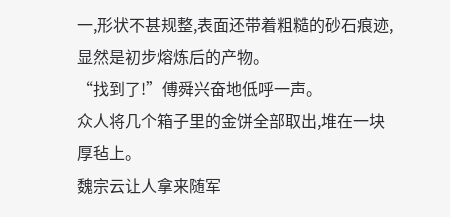一,形状不甚规整,表面还带着粗糙的砂石痕迹,显然是初步熔炼后的产物。
“找到了!”傅舜兴奋地低呼一声。
众人将几个箱子里的金饼全部取出,堆在一块厚毡上。
魏宗云让人拿来随军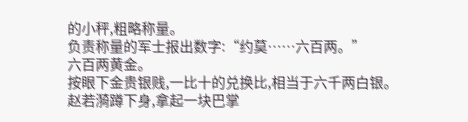的小秤,粗略称量。
负责称量的军士报出数字:“约莫……六百两。”
六百两黄金。
按眼下金贵银贱,一比十的兑换比,相当于六千两白银。
赵若漪蹲下身,拿起一块巴掌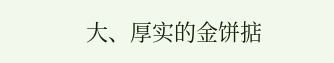大、厚实的金饼掂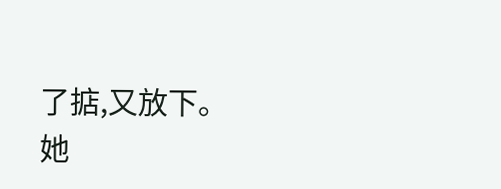了掂,又放下。
她